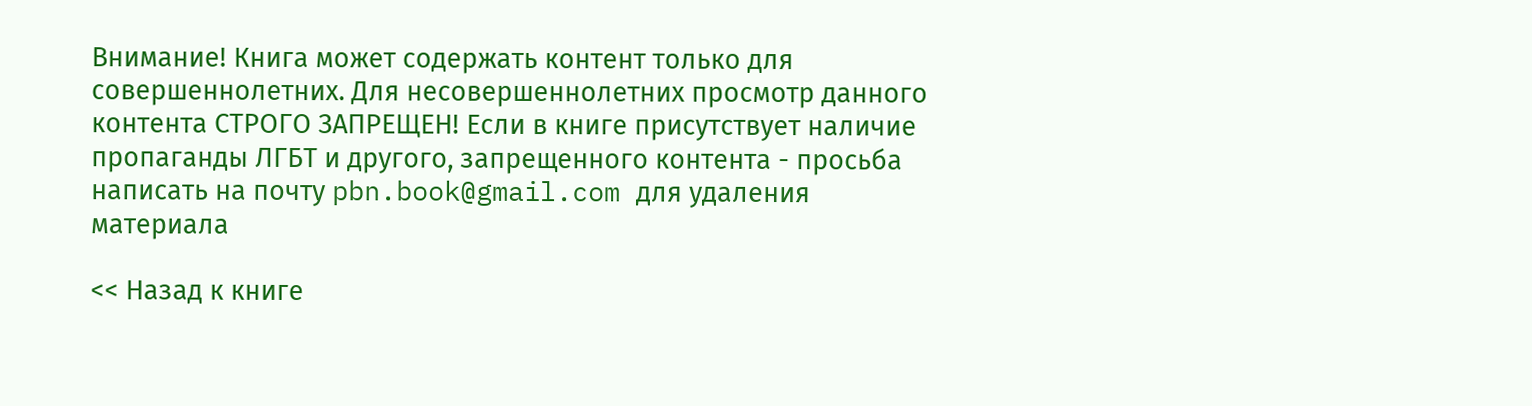Внимание! Книга может содержать контент только для совершеннолетних. Для несовершеннолетних просмотр данного контента СТРОГО ЗАПРЕЩЕН! Если в книге присутствует наличие пропаганды ЛГБТ и другого, запрещенного контента - просьба написать на почту pbn.book@gmail.com для удаления материала

<< Назад к книге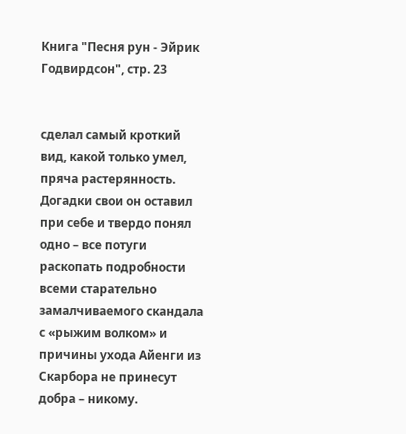Книга "Песня рун - Эйрик Годвирдсон", стр. 23


сделал самый кроткий вид, какой только умел, пряча растерянность. Догадки свои он оставил при себе и твердо понял одно – все потуги раскопать подробности всеми старательно замалчиваемого скандала с «рыжим волком» и причины ухода Айенги из Скарбора не принесут добра – никому.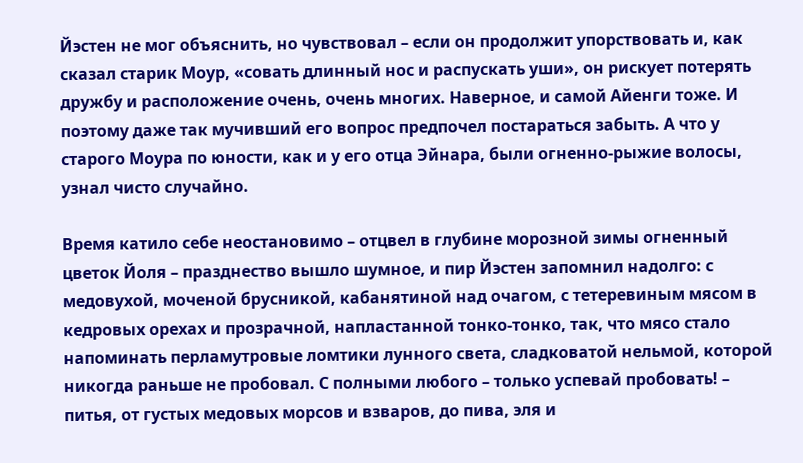Йэстен не мог объяснить, но чувствовал – если он продолжит упорствовать и, как сказал старик Моур, «совать длинный нос и распускать уши», он рискует потерять дружбу и расположение очень, очень многих. Наверное, и самой Айенги тоже. И поэтому даже так мучивший его вопрос предпочел постараться забыть. А что у старого Моура по юности, как и у его отца Эйнара, были огненно-рыжие волосы, узнал чисто случайно.

Время катило себе неостановимо – отцвел в глубине морозной зимы огненный цветок Йоля – празднество вышло шумное, и пир Йэстен запомнил надолго: с медовухой, моченой брусникой, кабанятиной над очагом, с тетеревиным мясом в кедровых орехах и прозрачной, напластанной тонко-тонко, так, что мясо стало напоминать перламутровые ломтики лунного света, сладковатой нельмой, которой никогда раньше не пробовал. С полными любого – только успевай пробовать! – питья, от густых медовых морсов и взваров, до пива, эля и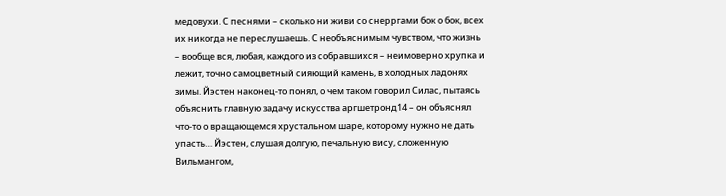медовухи. С песнями – сколько ни живи со снерргами бок о бок, всех их никогда не переслушаешь. С необъяснимым чувством, что жизнь – вообще вся, любая, каждого из собравшихся – неимоверно хрупка и лежит, точно самоцветный сияющий камень, в холодных ладонях зимы. Йэстен наконец-то понял, о чем таком говорил Силас, пытаясь объяснить главную задачу искусства аргшетронд14 – он объяснял что-то о вращающемся хрустальном шаре, которому нужно не дать упасть… Йэстен, слушая долгую, печальную вису, сложенную Вильмангом,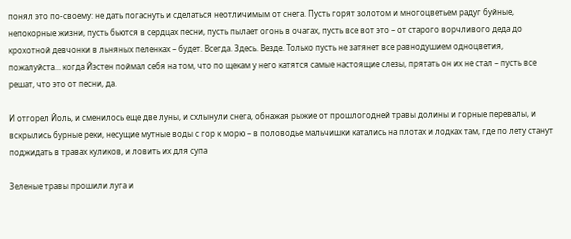понял это по-своему: не дать погаснуть и сделаться неотличимым от снега. Пусть горят золотом и многоцветьем радуг буйные, непокорные жизни, пусть бьются в сердцах песни, пусть пылает огонь в очагах, пусть все вот это – от старого ворчливого деда до крохотной девчонки в льняных пеленках – будет. Всегда. Здесь. Везде. Только пусть не затянет все равнодушием одноцветия, пожалуйста… когда Йэстен поймал себя на том, что по щекам у него катятся самые настоящие слезы, прятать он их не стал – пусть все решат, что это от песни, да.

И отгорел Йоль, и сменилось еще две луны, и схлынули снега, обнажая рыжие от прошлогодней травы долины и горные перевалы, и вскрылись бурные реки, несущие мутные воды с гор к морю – в половодье мальчишки катались на плотах и лодках там, где по лету станут поджидать в травах куликов, и ловить их для супа

Зеленые травы прошили луга и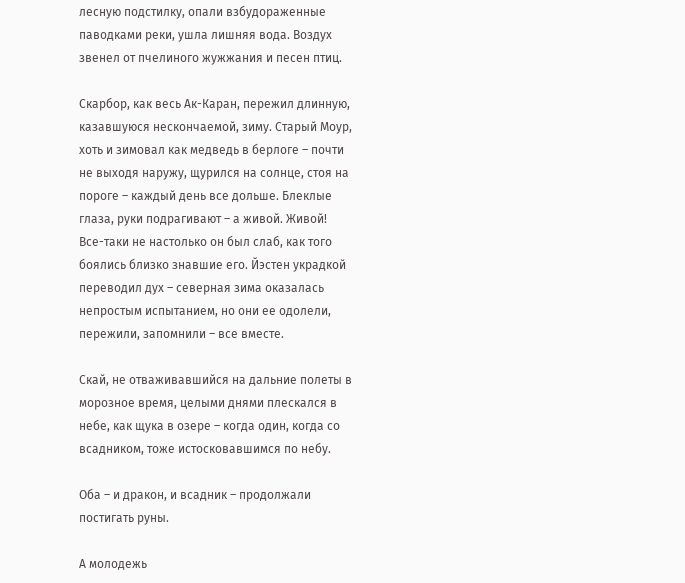лесную подстилку, опали взбудораженные паводками реки, ушла лишняя вода. Воздух звенел от пчелиного жужжания и песен птиц.

Скарбор, как весь Ак-Каран, пережил длинную, казавшуюся нескончаемой, зиму. Старый Моур, хоть и зимовал как медведь в берлоге – почти не выходя наружу, щурился на солнце, стоя на пороге – каждый день все дольше. Блеклые глаза, руки подрагивают – а живой. Живой! Все-таки не настолько он был слаб, как того боялись близко знавшие его. Йэстен украдкой переводил дух – северная зима оказалась непростым испытанием, но они ее одолели, пережили, запомнили – все вместе.

Скай, не отваживавшийся на дальние полеты в морозное время, целыми днями плескался в небе, как щука в озере – когда один, когда со всадником, тоже истосковавшимся по небу.

Оба – и дракон, и всадник – продолжали постигать руны.

А молодежь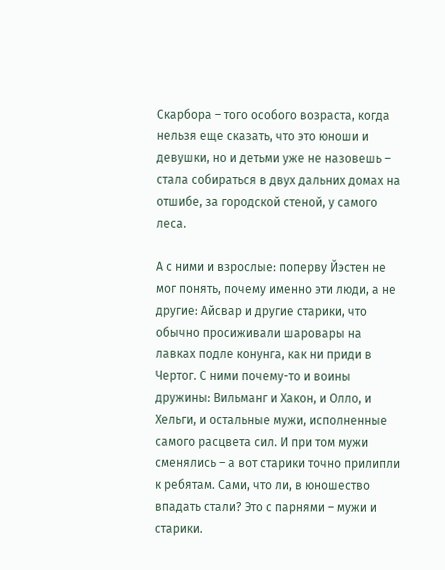Скарбора – того особого возраста, когда нельзя еще сказать, что это юноши и девушки, но и детьми уже не назовешь – стала собираться в двух дальних домах на отшибе, за городской стеной, у самого леса.

А с ними и взрослые: поперву Йэстен не мог понять, почему именно эти люди, а не другие: Айсвар и другие старики, что обычно просиживали шаровары на лавках подле конунга, как ни приди в Чертог. С ними почему-то и воины дружины: Вильманг и Хакон, и Олло, и Хельги, и остальные мужи, исполненные самого расцвета сил. И при том мужи сменялись – а вот старики точно прилипли к ребятам. Сами, что ли, в юношество впадать стали? Это с парнями – мужи и старики.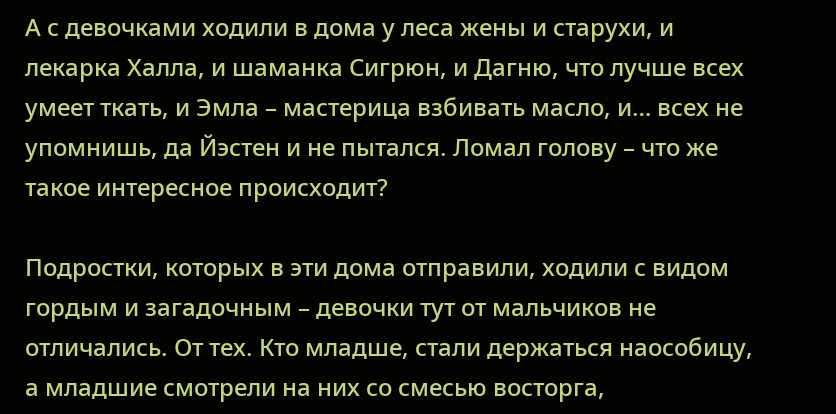А с девочками ходили в дома у леса жены и старухи, и лекарка Халла, и шаманка Сигрюн, и Дагню, что лучше всех умеет ткать, и Эмла – мастерица взбивать масло, и… всех не упомнишь, да Йэстен и не пытался. Ломал голову – что же такое интересное происходит?

Подростки, которых в эти дома отправили, ходили с видом гордым и загадочным – девочки тут от мальчиков не отличались. От тех. Кто младше, стали держаться наособицу, а младшие смотрели на них со смесью восторга,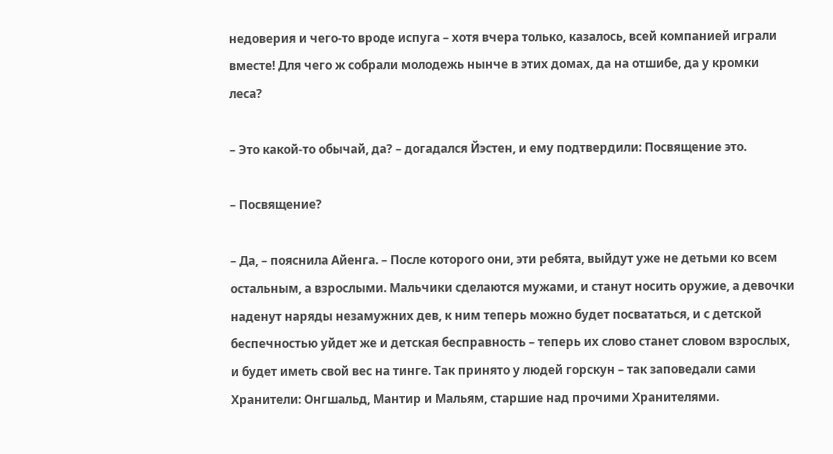недоверия и чего-то вроде испуга – хотя вчера только, казалось, всей компанией играли вместе! Для чего ж собрали молодежь нынче в этих домах, да на отшибе, да у кромки леса?

– Это какой-то обычай, да? – догадался Йэстен, и ему подтвердили: Посвящение это.

– Посвящение?

– Да, – пояснила Айенга. – После которого они, эти ребята, выйдут уже не детьми ко всем остальным, а взрослыми. Мальчики сделаются мужами, и станут носить оружие, а девочки наденут наряды незамужних дев, к ним теперь можно будет посвататься, и с детской беспечностью уйдет же и детская бесправность – теперь их слово станет словом взрослых, и будет иметь свой вес на тинге. Так принято у людей горскун – так заповедали сами Хранители: Онгшальд, Мантир и Мальям, старшие над прочими Хранителями.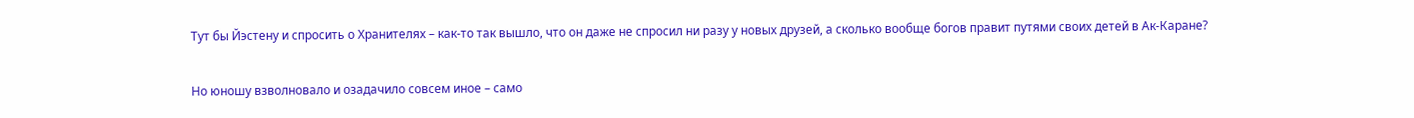Тут бы Йэстену и спросить о Хранителях – как-то так вышло, что он даже не спросил ни разу у новых друзей, а сколько вообще богов правит путями своих детей в Ак-Каране?

Но юношу взволновало и озадачило совсем иное – само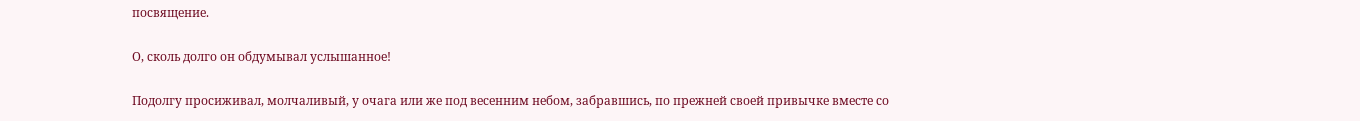посвящение.

О, сколь долго он обдумывал услышанное!

Подолгу просиживал, молчаливый, у очага или же под весенним небом, забравшись, по прежней своей привычке вместе со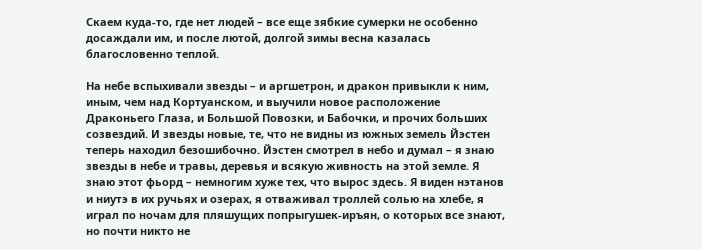Скаем куда-то, где нет людей – все еще зябкие сумерки не особенно досаждали им, и после лютой, долгой зимы весна казалась благословенно теплой.

На небе вспыхивали звезды – и аргшетрон, и дракон привыкли к ним, иным, чем над Кортуанском, и выучили новое расположение Драконьего Глаза, и Большой Повозки, и Бабочки, и прочих больших созвездий. И звезды новые, те, что не видны из южных земель Йэстен теперь находил безошибочно. Йэстен смотрел в небо и думал – я знаю звезды в небе и травы, деревья и всякую живность на этой земле. Я знаю этот фьорд – немногим хуже тех, что вырос здесь. Я виден нэтанов и ниутэ в их ручьях и озерах, я отваживал троллей солью на хлебе, я играл по ночам для пляшущих попрыгушек-иръян, о которых все знают, но почти никто не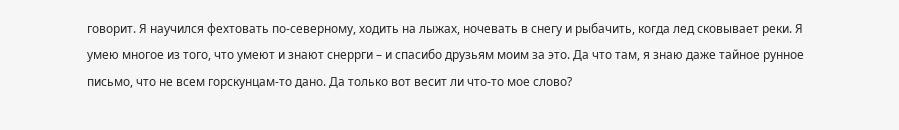говорит. Я научился фехтовать по-северному, ходить на лыжах, ночевать в снегу и рыбачить, когда лед сковывает реки. Я умею многое из того, что умеют и знают снеррги – и спасибо друзьям моим за это. Да что там, я знаю даже тайное рунное письмо, что не всем горскунцам-то дано. Да только вот весит ли что-то мое слово?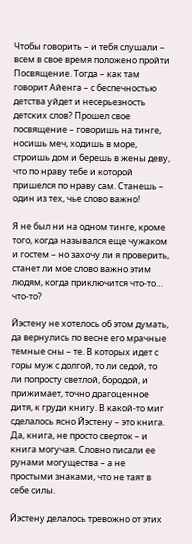Чтобы говорить – и тебя слушали – всем в свое время положено пройти Посвящение. Тогда – как там говорит Айенга – с беспечностью детства уйдет и несерьезность детских слов? Прошел свое посвящение – говоришь на тинге, носишь меч, ходишь в море, строишь дом и берешь в жены деву, что по нраву тебе и которой пришелся по нраву сам. Станешь – один из тех, чье слово важно!

Я не был ни на одном тинге, кроме того, когда назывался еще чужаком и гостем – но захочу ли я проверить, станет ли мое слово важно этим людям, когда приключится что-то… что-то?

Йэстену не хотелось об этом думать, да вернулись по весне его мрачные темные сны – те. В которых идет с горы муж с долгой, то ли седой, то ли попросту светлой, бородой, и прижимает, точно драгоценное дитя, к груди книгу. В какой-то миг сделалось ясно Йэстену – это книга. Да, книга, не просто сверток – и книга могучая. Словно писали ее рунами могущества – а не простыми знаками, что не таят в себе силы.

Йэстену делалось тревожно от этих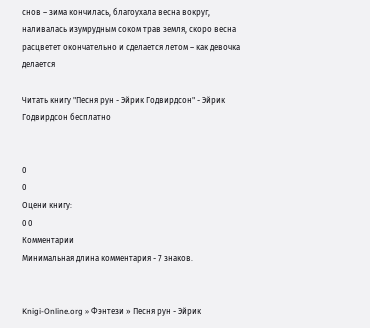снов – зима кончилась, благоухала весна вокруг, наливалась изумрудным соком трав земля, скоро весна расцветет окончательно и сделается летом – как девочка делается

Читать книгу "Песня рун - Эйрик Годвирдсон" - Эйрик Годвирдсон бесплатно


0
0
Оцени книгу:
0 0
Комментарии
Минимальная длина комментария - 7 знаков.


Knigi-Online.org » Фэнтези » Песня рун - Эйрик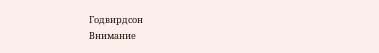Годвирдсон
Внимание